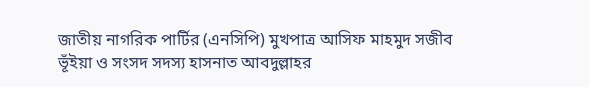জাতীয় নাগরিক পার্টির (এনসিপি) মুখপাত্র আসিফ মাহমুদ সজীব ভূঁইয়া ও সংসদ সদস্য হাসনাত আবদুল্লাহর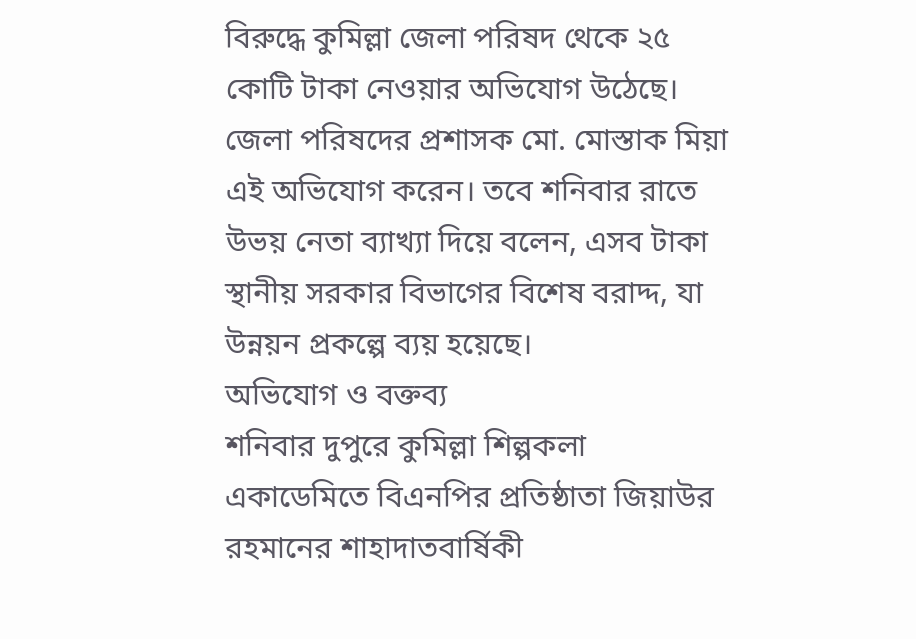বিরুদ্ধে কুমিল্লা জেলা পরিষদ থেকে ২৫ কোটি টাকা নেওয়ার অভিযোগ উঠেছে। জেলা পরিষদের প্রশাসক মো. মোস্তাক মিয়া এই অভিযোগ করেন। তবে শনিবার রাতে উভয় নেতা ব্যাখ্যা দিয়ে বলেন, এসব টাকা স্থানীয় সরকার বিভাগের বিশেষ বরাদ্দ, যা উন্নয়ন প্রকল্পে ব্যয় হয়েছে।
অভিযোগ ও বক্তব্য
শনিবার দুপুরে কুমিল্লা শিল্পকলা একাডেমিতে বিএনপির প্রতিষ্ঠাতা জিয়াউর রহমানের শাহাদাতবার্ষিকী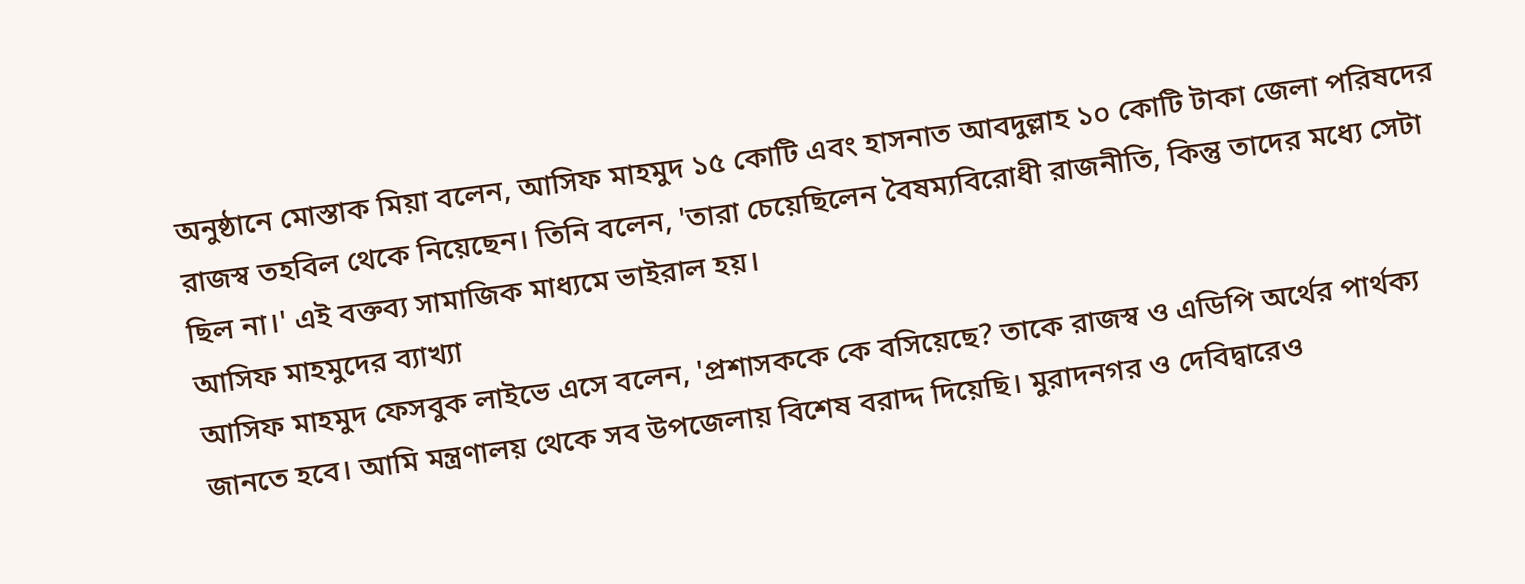অনুষ্ঠানে মোস্তাক মিয়া বলেন, আসিফ মাহমুদ ১৫ কোটি এবং হাসনাত আবদুল্লাহ ১০ কোটি টাকা জেলা পরিষদের রাজস্ব তহবিল থেকে নিয়েছেন। তিনি বলেন, 'তারা চেয়েছিলেন বৈষম্যবিরোধী রাজনীতি, কিন্তু তাদের মধ্যে সেটা ছিল না।' এই বক্তব্য সামাজিক মাধ্যমে ভাইরাল হয়।
আসিফ মাহমুদের ব্যাখ্যা
আসিফ মাহমুদ ফেসবুক লাইভে এসে বলেন, 'প্রশাসককে কে বসিয়েছে? তাকে রাজস্ব ও এডিপি অর্থের পার্থক্য জানতে হবে। আমি মন্ত্রণালয় থেকে সব উপজেলায় বিশেষ বরাদ্দ দিয়েছি। মুরাদনগর ও দেবিদ্বারেও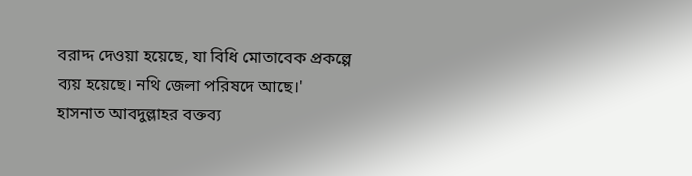বরাদ্দ দেওয়া হয়েছে, যা বিধি মোতাবেক প্রকল্পে ব্যয় হয়েছে। নথি জেলা পরিষদে আছে।'
হাসনাত আবদুল্লাহর বক্তব্য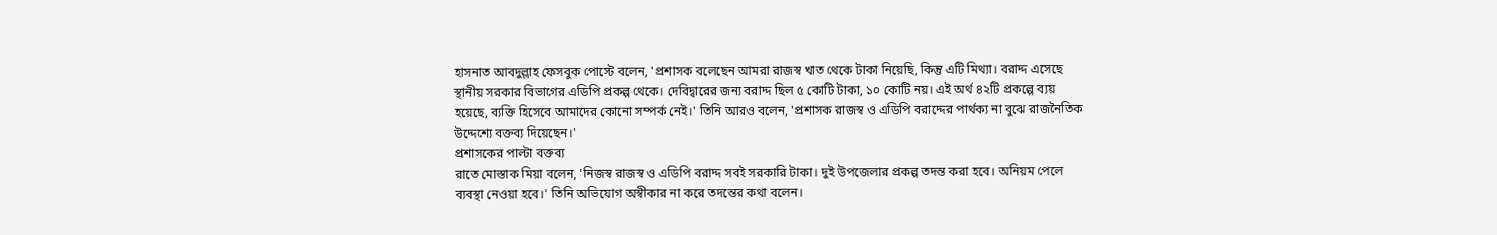হাসনাত আবদুল্লাহ ফেসবুক পোস্টে বলেন, 'প্রশাসক বলেছেন আমরা রাজস্ব খাত থেকে টাকা নিয়েছি, কিন্তু এটি মিথ্যা। বরাদ্দ এসেছে স্থানীয় সরকার বিভাগের এডিপি প্রকল্প থেকে। দেবিদ্বারের জন্য বরাদ্দ ছিল ৫ কোটি টাকা, ১০ কোটি নয়। এই অর্থ ৪২টি প্রকল্পে ব্যয় হয়েছে, ব্যক্তি হিসেবে আমাদের কোনো সম্পর্ক নেই।' তিনি আরও বলেন, 'প্রশাসক রাজস্ব ও এডিপি বরাদ্দের পার্থক্য না বুঝে রাজনৈতিক উদ্দেশ্যে বক্তব্য দিয়েছেন।'
প্রশাসকের পাল্টা বক্তব্য
রাতে মোস্তাক মিয়া বলেন, 'নিজস্ব রাজস্ব ও এডিপি বরাদ্দ সবই সরকারি টাকা। দুই উপজেলার প্রকল্প তদন্ত করা হবে। অনিয়ম পেলে ব্যবস্থা নেওয়া হবে।' তিনি অভিযোগ অস্বীকার না করে তদন্তের কথা বলেন।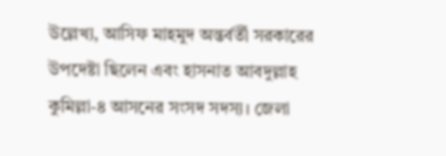উল্লেখ্য, আসিফ মাহমুদ অন্তর্বর্তী সরকারের উপদেষ্টা ছিলেন এবং হাসনাত আবদুল্লাহ কুমিল্লা-৪ আসনের সংসদ সদস্য। জেলা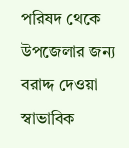পরিষদ থেকে উপজেলার জন্য বরাদ্দ দেওয়া স্বাভাবিক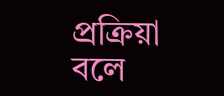প্রক্রিয়া বলে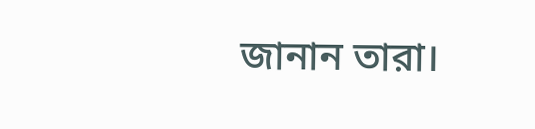জানান তারা।